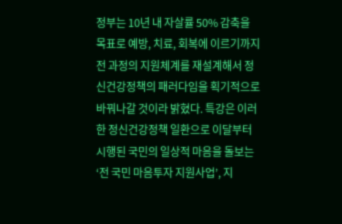정부는 10년 내 자살률 50% 감축을 목표로 예방, 치료, 회복에 이르기까지 전 과정의 지원체계를 재설계해서 정신건강정책의 패러다임을 획기적으로 바꿔나갈 것이라 밝혔다. 특강은 이러한 정신건강정책 일환으로 이달부터 시행된 국민의 일상적 마음을 돌보는‘전 국민 마음투자 지원사업’, 지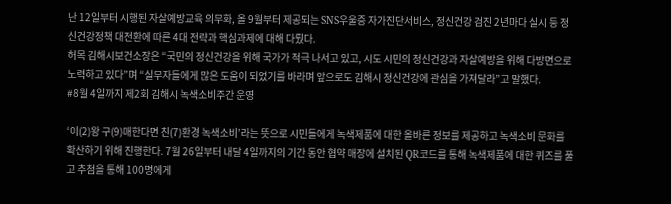난 12일부터 시행된 자살예방교육 의무화, 올 9월부터 제공되는 SNS우울증 자가진단서비스, 정신건강 검진 2년마다 실시 등 정신건강정책 대전환에 따른 4대 전략과 핵심과제에 대해 다뤘다.
허목 김해시보건소장은 “국민의 정신건강을 위해 국가가 적극 나서고 있고, 시도 시민의 정신건강과 자살예방을 위해 다방면으로 노력하고 있다”며 “실무자들에게 많은 도움이 되었기를 바라며 앞으로도 김해시 정신건강에 관심을 가져달라”고 말했다.
#8월 4일까지 제2회 김해시 녹색소비주간 운영

‘이(2)왕 구(9)매한다면 친(7)환경 녹색소비’라는 뜻으로 시민들에게 녹색제품에 대한 올바른 정보를 제공하고 녹색소비 문화를 확산하기 위해 진행한다. 7월 26일부터 내달 4일까지의 기간 동안 협약 매장에 설치된 QR코드를 통해 녹색제품에 대한 퀴즈를 풀고 추첨을 통해 100명에게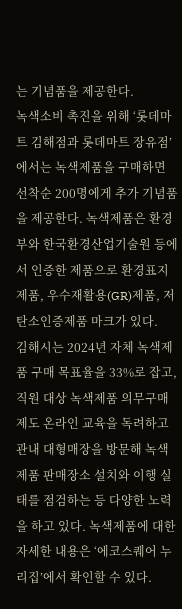는 기념품을 제공한다.
녹색소비 촉진을 위해 ‘롯데마트 김해점과 롯데마트 장유점’에서는 녹색제품을 구매하면 선착순 200명에게 추가 기념품을 제공한다. 녹색제품은 환경부와 한국환경산업기술원 등에서 인증한 제품으로 환경표지제품, 우수재활용(GR)제품, 저탄소인증제품 마크가 있다.
김해시는 2024년 자체 녹색제품 구매 목표율을 33%로 잡고, 직원 대상 녹색제품 의무구매제도 온라인 교육을 독려하고 관내 대형매장을 방문해 녹색제품 판매장소 설치와 이행 실태를 점검하는 등 다양한 노력을 하고 있다. 녹색제품에 대한 자세한 내용은 ‘에코스퀘어 누리집’에서 확인할 수 있다.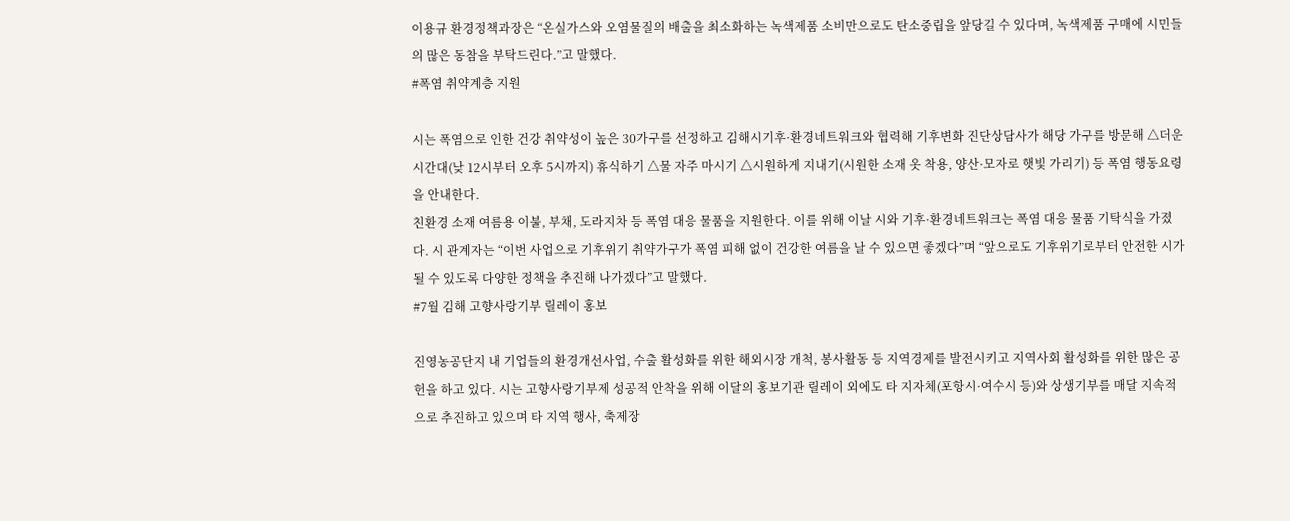이용규 환경정책과장은 “온실가스와 오염물질의 배출을 최소화하는 녹색제품 소비만으로도 탄소중립을 앞당길 수 있다며, 녹색제품 구매에 시민들의 많은 동참을 부탁드린다.”고 말했다.
#폭염 취약계층 지원

시는 폭염으로 인한 건강 취약성이 높은 30가구를 선정하고 김해시기후·환경네트워크와 협력해 기후변화 진단상담사가 해당 가구를 방문해 △더운 시간대(낮 12시부터 오후 5시까지) 휴식하기 △물 자주 마시기 △시원하게 지내기(시원한 소재 옷 착용, 양산·모자로 햇빛 가리기) 등 폭염 행동요령을 안내한다.
친환경 소재 여름용 이불, 부채, 도라지차 등 폭염 대응 물품을 지원한다. 이를 위해 이날 시와 기후·환경네트워크는 폭염 대응 물품 기탁식을 가졌다. 시 관계자는 “이번 사업으로 기후위기 취약가구가 폭염 피해 없이 건강한 여름을 날 수 있으면 좋겠다”며 “앞으로도 기후위기로부터 안전한 시가 될 수 있도록 다양한 정책을 추진해 나가겠다”고 말했다.
#7월 김해 고향사랑기부 릴레이 홍보

진영농공단지 내 기업들의 환경개선사업, 수출 활성화를 위한 해외시장 개척, 봉사활동 등 지역경제를 발전시키고 지역사회 활성화를 위한 많은 공헌을 하고 있다. 시는 고향사랑기부제 성공적 안착을 위해 이달의 홍보기관 릴레이 외에도 타 지자체(포항시·여수시 등)와 상생기부를 매달 지속적으로 추진하고 있으며 타 지역 행사, 축제장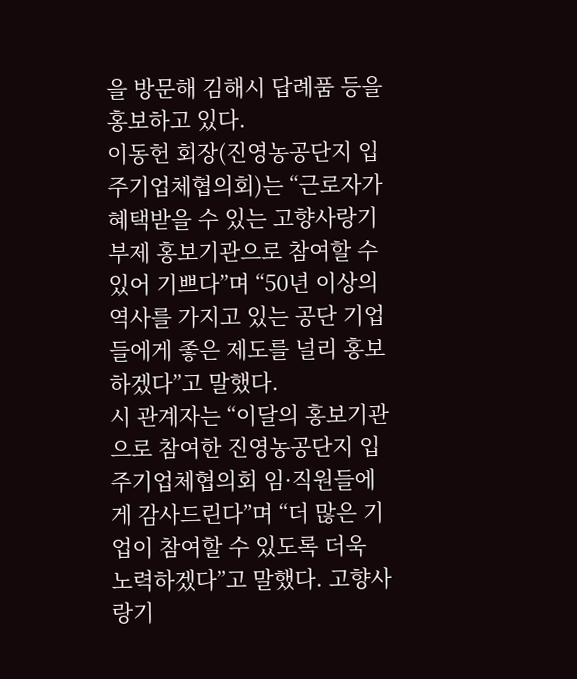을 방문해 김해시 답례품 등을 홍보하고 있다.
이동헌 회장(진영농공단지 입주기업체협의회)는 “근로자가 혜택받을 수 있는 고향사랑기부제 홍보기관으로 참여할 수 있어 기쁘다”며 “50년 이상의 역사를 가지고 있는 공단 기업들에게 좋은 제도를 널리 홍보하겠다”고 말했다.
시 관계자는 “이달의 홍보기관으로 참여한 진영농공단지 입주기업체협의회 임·직원들에게 감사드린다”며 “더 많은 기업이 참여할 수 있도록 더욱 노력하겠다”고 말했다. 고향사랑기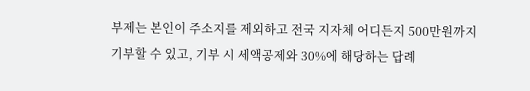부제는 본인이 주소지를 제외하고 전국 지자체 어디든지 500만원까지 기부할 수 있고, 기부 시 세액공제와 30%에 해당하는 답례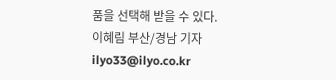품을 선택해 받을 수 있다.
이혜림 부산/경남 기자 ilyo33@ilyo.co.kr